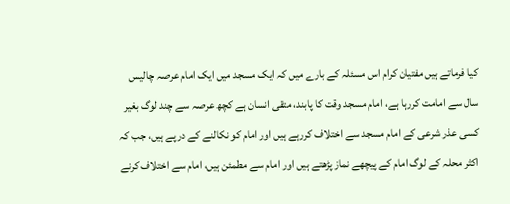کیا فرماتے ہیں مفتیان کرام اس مسئلہ کے بارے میں کہ ایک مسجد میں ایک امام عرصہ چالیس سال سے امامت کررہا ہے، امام مسجد وقت کا پابند، متقی انسان ہے کچھ عرصہ سے چند لوگ بغیر کسی عذر شرعی کے امام مسجد سے اختلاف کررہے ہیں اور امام کو نکالنے کے درپے ہیں، جب کہ اکثر محلہ کے لوگ امام کے پیچھے نماز پڑھتے ہیں اور امام سے مطمئن ہیں، امام سے اختلاف کرنے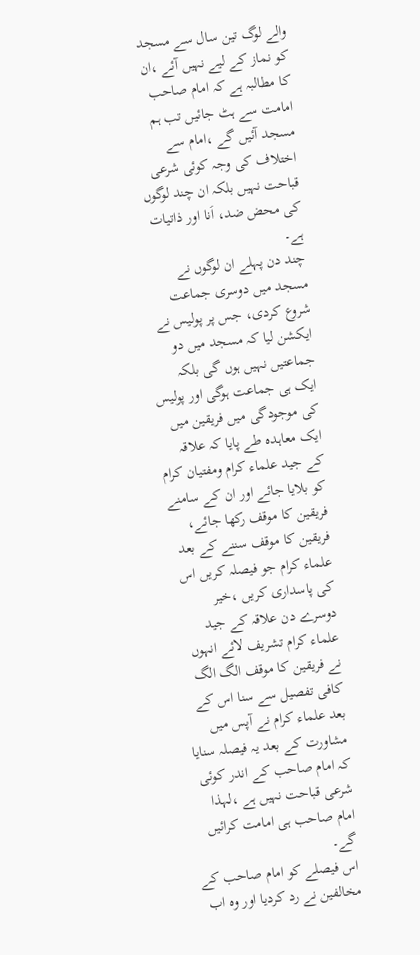والے لوگ تین سال سے مسجد کو نماز کے لیے نہیں آئے ،ان کا مطالبہ ہے کہ امام صاحب امامت سے ہٹ جائیں تب ہم مسجد آئیں گے ،امام سے اختلاف کی وجہ کوئی شرعی قباحت نہیں بلکہ ان چند لوگوں کی محض ضد، اَنا اور ذاتیات ہے۔
چند دن پہلے ان لوگوں نے مسجد میں دوسری جماعت شروع کردی، جس پر پولیس نے ایکشن لیا کہ مسجد میں دو جماعتیں نہیں ہوں گی بلکہ ایک ہی جماعت ہوگی اور پولیس کی موجودگی میں فریقین میں ایک معاہدہ طے پایا کہ علاقہ کے جید علماء کرام ومفتیان کرام کو بلایا جائے اور ان کے سامنے فریقین کا موقف رکھا جائے، فریقین کا موقف سننے کے بعد علماء کرام جو فیصلہ کریں اس کی پاسداری کریں ،خیر دوسرے دن علاقہ کے جید علماء کرام تشریف لائے انہوں نے فریقین کا موقف الگ الگ کافی تفصیل سے سنا اس کے بعد علماء کرام نے آپس میں مشاورت کے بعد یہ فیصلہ سنایا کہ امام صاحب کے اندر کوئی شرعی قباحت نہیں ہے ،لہذا امام صاحب ہی امامت کرائیں گے۔
اس فیصلے کو امام صاحب کے مخالفین نے رد کردیا اور وہ اب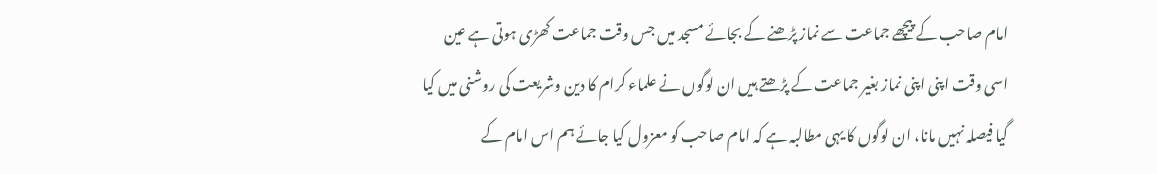امام صاحب کے پیچھے جماعت سے نماز پڑھنے کے بجائے مسجد میں جس وقت جماعت کھڑی ہوتی ہے عین اسی وقت اپنی اپنی نماز بغیر جماعت کے پڑھتے ہیں ان لوگوں نے علماء کرام کا دین وشریعت کی روشنی میں کیا گیا فیصلہ نہیں مانا، ان لوگوں کا یہی مطالبہ ہے کہ امام صاحب کو معزول کیا جائے ہم اس امام کے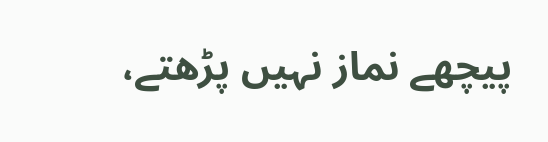پیچھے نماز نہیں پڑھتے،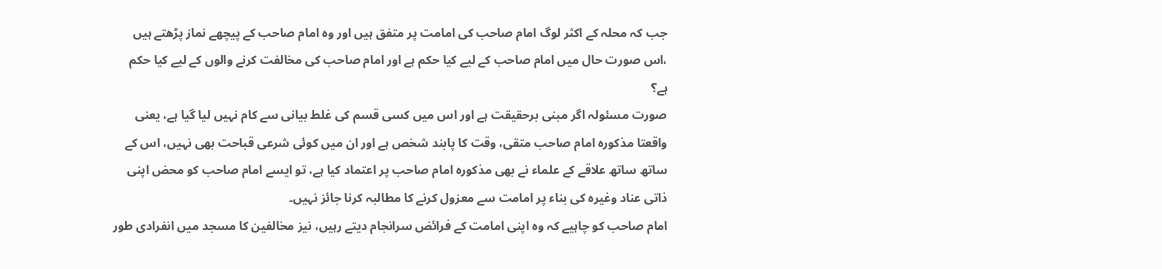جب کہ محلہ کے اکثر لوگ امام صاحب کی امامت پر متفق ہیں اور وہ امام صاحب کے پیچھے نماز پڑھتے ہیں ،اس صورت حال میں امام صاحب کے لیے کیا حکم ہے اور امام صاحب کی مخالفت کرنے والوں کے لیے کیا حکم ہے؟
صورت مسئولہ اگر مبنی برحقیقت ہے اور اس میں کسی قسم کی غلط بیانی سے کام نہیں لیا گیا ہے، یعنی واقعتا مذکورہ امام صاحب متقی، وقت کا پابند شخص ہے اور ان میں کوئی شرعی قباحت بھی نہیں، اس کے ساتھ ساتھ علاقے کے علماء نے بھی مذکورہ امام صاحب پر اعتماد کیا ہے، تو ایسے امام صاحب کو محض اپنی ذاتی عناد وغیرہ کی بناء پر امامت سے معزول کرنے کا مطالبہ کرنا جائز نہیں۔
امام صاحب کو چاہیے کہ وہ اپنی امامت کے فرائض سرانجام دیتے رہیں، نیز مخالفین کا مسجد میں انفرادی طور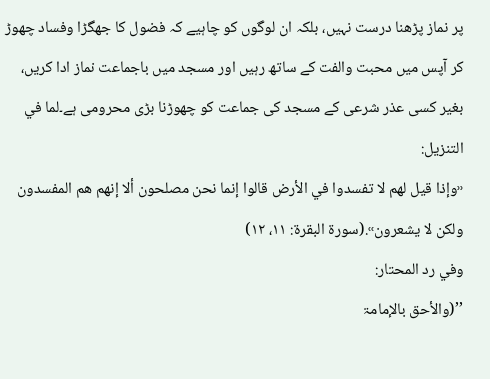پر نماز پڑھنا درست نہیں، بلکہ ان لوگوں کو چاہیے کہ فضول کا جھگڑا وفساد چھوڑ کر آپس میں محبت والفت کے ساتھ رہیں اور مسجد میں باجماعت نماز ادا کریں، بغیر کسی عذر شرعی کے مسجد کی جماعت کو چھوڑنا بڑی محرومی ہے۔لما في التنزیل:
˒˒وإذا قیل لھم لا تفسدوا في الأرض قالوا إنما نحن مصلحون ألا إنھم ھم المفسدون ولکن لا یشعرون˓˓.(سورۃ البقرۃ: ١١، ١٢)
وفي رد المحتار:
’’(والأحق بالإمامۃ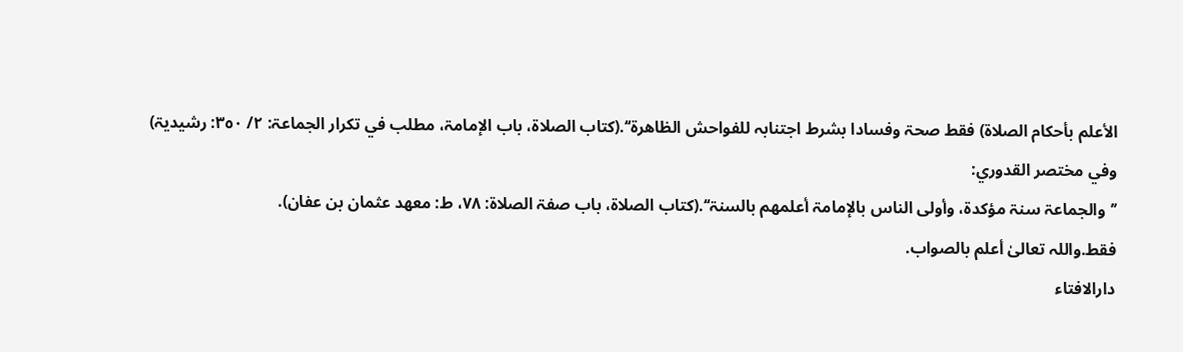الأعلم بأحکام الصلاۃ) فقط صحۃ وفسادا بشرط اجتنابہ للفواحش الظاھرۃ‘‘.(کتاب الصلاۃ، باب الإمامۃ، مطلب في تکرار الجماعۃ: ٢/ ٣٥٠: رشیدیۃ)
وفي مختصر القدوري:
’’والجماعۃ سنۃ مؤکدۃ، وأولی الناس بالإمامۃ أعلمھم بالسنۃ‘‘.(کتاب الصلاۃ، باب صفۃ الصلاۃ: ٧٨، ط: معھد عثمان بن عفان).
فقط.واللہ تعالیٰ أعلم بالصواب.
دارالافتاء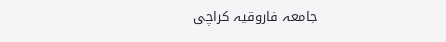جامعہ فاروقیہ کراچی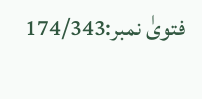فتویٰ نمبر:174/343